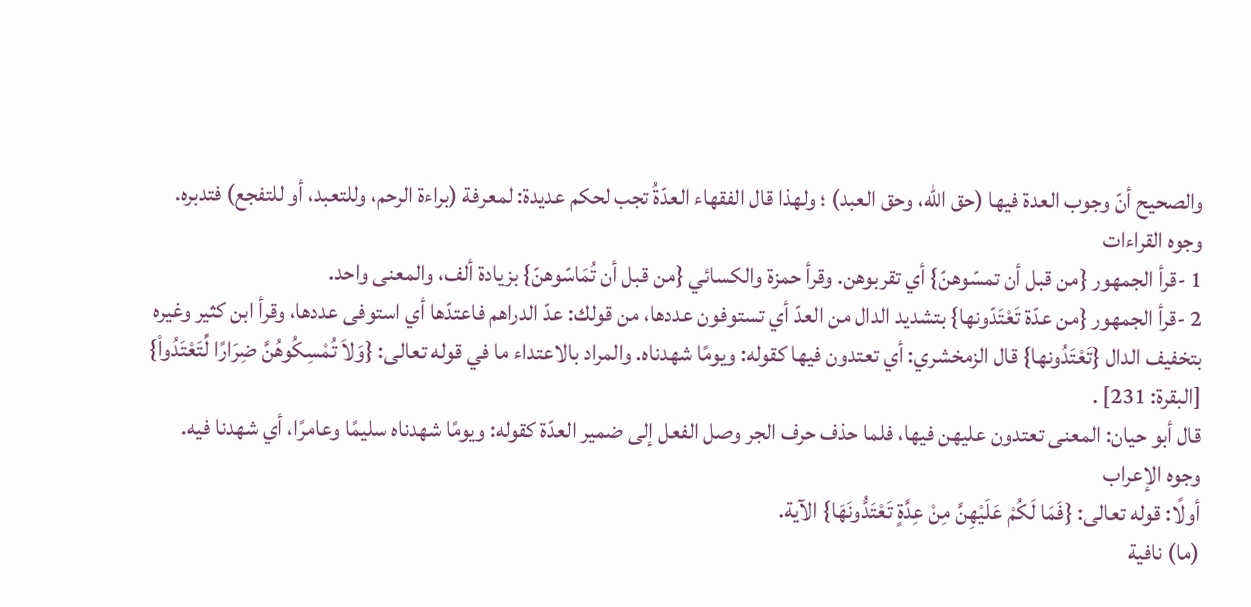والصحيح أنّ وجوب العدة فيها (حق الله، وحق العبد) ؛ ولهذا قال الفقهاء العدّةُ تجب لحكم عديدة: لمعرفة (براءة الرحم، وللتعبد، أو للتفجع) فتدبره.
وجوه القراءات
1 -قرأ الجمهور {من قبل أن تمسّوهنّ} أي تقربوهن. وقرأ حمزة والكسائي {من قبل أن تُمَاسّوهنّ} بزيادة ألف، والمعنى واحد.
2 -قرأ الجمهور {من عدّة تَعْتَدّونها} بتشديد الدال من العدّ أي تستوفون عددها، من قولك: عدّ الدراهم فاعتدّها أي استوفى عددها، وقرأ ابن كثير وغيره بتخفيف الدال {تَعْتَدُونها} قال الزمخشري: أي تعتدون فيها كقوله: ويومًا شهدناه. والمراد بالاعتداء ما في قوله تعالى: {وَلاَ تُمْسِكُوهُنَّ ضِرَارًا لِّتَعْتَدُواْ} [البقرة: 231] .
قال أبو حيان: المعنى تعتدون عليهن فيها، فلما حذف حرف الجر وصل الفعل إلى ضمير العدّة كقوله: ويومًا شهدناه سليمًا وعامرًا، أي شهدنا فيه.
وجوه الإعراب
أولًا: قوله تعالى: {فَمَا لَكُمْ عَلَيْهِنَّ مِنْ عِدَّةٍ تَعْتَدُّونَهَا} الآية.
(ما) نافية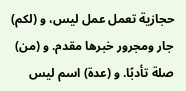حجازية تعمل عمل ليس، و (لكم) جار ومجرور خبرها مقدم. و (من) صلة تأدبًا. و (عدة) اسم ليس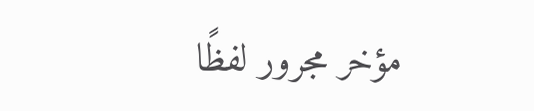مؤخر مجرور لفظًا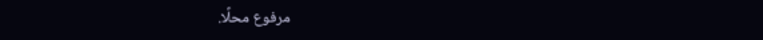مرفوع محلًا.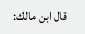قال ابن مالك: